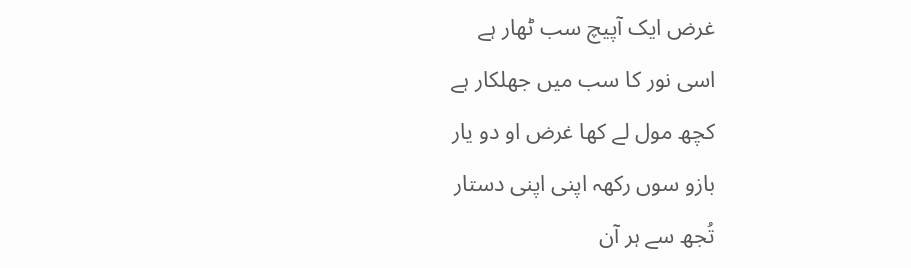غرض ایک آپیچ سب ٹھار ہے
اسی نور کا سب میں جھلکار ہے
کچھ مول لے کھا غرض او دو یار
بازو سوں رکھہ اپنی اپنی دستار
تُجھ سے ہر آن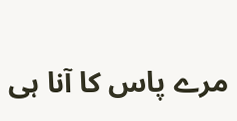مرے پاس کا آنا ہی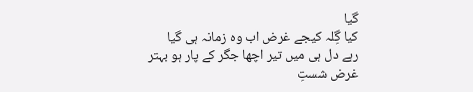گیا
کیا گِلہ کیجے غرض اب وہ زمانہ ہی گیا
رہے دل ہی میں تیر اچھا جگر کے پار ہو بہتر
غرض شستِ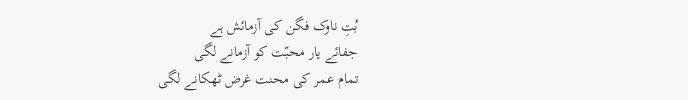بُتِ ناوک فگن کی آزمائش ہے
جفائے یار محبّت کو آزمانے لگی
تمام عمر کی محنت غرض ٹھکانے لگی